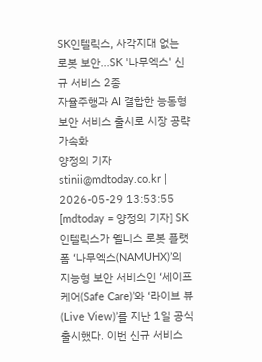SK인텔릭스, 사각지대 없는 로봇 보안...SK '나무엑스' 신규 서비스 2종
자율주행과 AI 결합한 능동형 보안 서비스 출시로 시장 공략 가속화
양정의 기자
stinii@mdtoday.co.kr | 2026-05-29 13:53:55
[mdtoday = 양정의 기자] SK인텔릭스가 웰니스 로봇 플랫폼 ‘나무엑스(NAMUHX)’의 지능형 보안 서비스인 ‘세이프 케어(Safe Care)’와 ‘라이브 뷰(Live View)’를 지난 1일 공식 출시했다. 이번 신규 서비스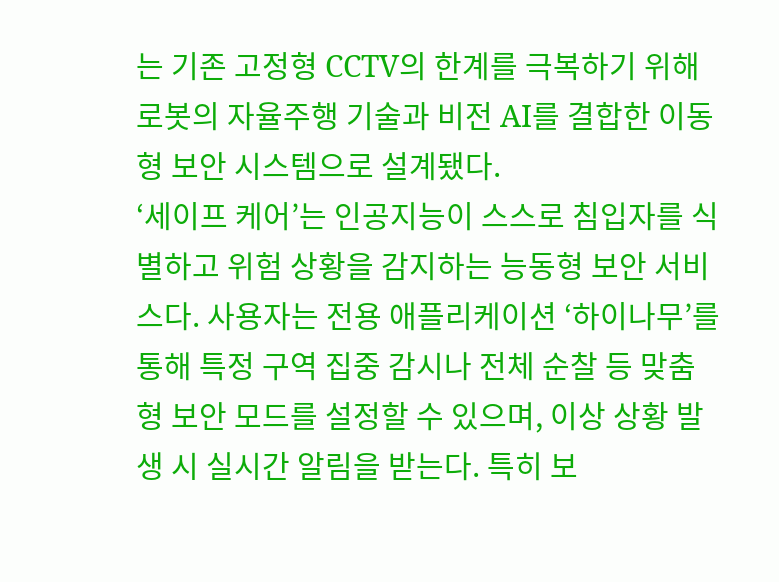는 기존 고정형 CCTV의 한계를 극복하기 위해 로봇의 자율주행 기술과 비전 AI를 결합한 이동형 보안 시스템으로 설계됐다.
‘세이프 케어’는 인공지능이 스스로 침입자를 식별하고 위험 상황을 감지하는 능동형 보안 서비스다. 사용자는 전용 애플리케이션 ‘하이나무’를 통해 특정 구역 집중 감시나 전체 순찰 등 맞춤형 보안 모드를 설정할 수 있으며, 이상 상황 발생 시 실시간 알림을 받는다. 특히 보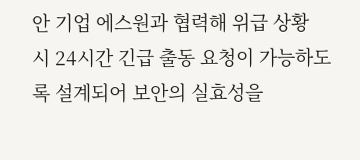안 기업 에스원과 협력해 위급 상황 시 24시간 긴급 출동 요청이 가능하도록 설계되어 보안의 실효성을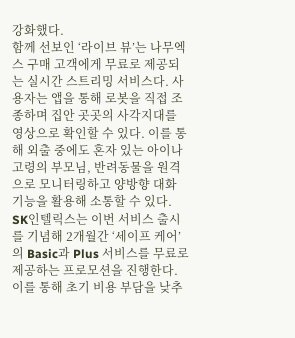강화했다.
함께 선보인 ‘라이브 뷰’는 나무엑스 구매 고객에게 무료로 제공되는 실시간 스트리밍 서비스다. 사용자는 앱을 통해 로봇을 직접 조종하며 집안 곳곳의 사각지대를 영상으로 확인할 수 있다. 이를 통해 외출 중에도 혼자 있는 아이나 고령의 부모님, 반려동물을 원격으로 모니터링하고 양방향 대화 기능을 활용해 소통할 수 있다.
SK인텔릭스는 이번 서비스 출시를 기념해 2개월간 ‘세이프 케어’의 Basic과 Plus 서비스를 무료로 제공하는 프로모션을 진행한다. 이를 통해 초기 비용 부담을 낮추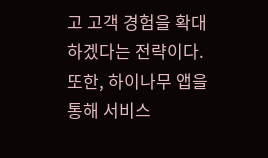고 고객 경험을 확대하겠다는 전략이다. 또한, 하이나무 앱을 통해 서비스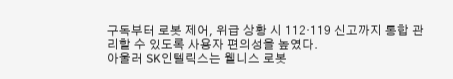구독부터 로봇 제어, 위급 상황 시 112·119 신고까지 통합 관리할 수 있도록 사용자 편의성을 높였다.
아울러 SK인텔릭스는 웰니스 로봇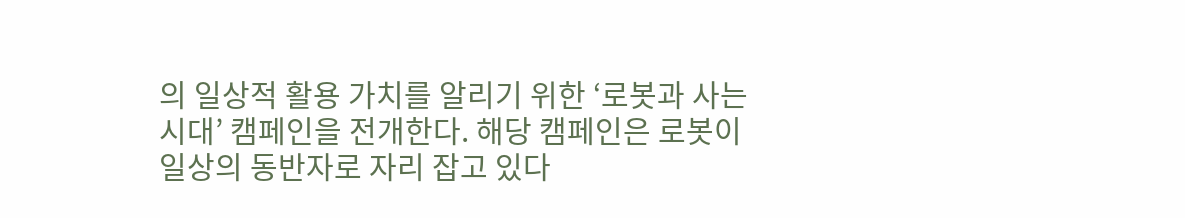의 일상적 활용 가치를 알리기 위한 ‘로봇과 사는 시대’ 캠페인을 전개한다. 해당 캠페인은 로봇이 일상의 동반자로 자리 잡고 있다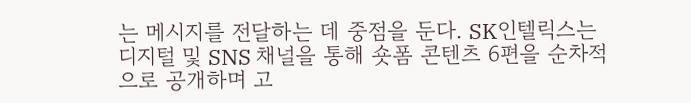는 메시지를 전달하는 데 중점을 둔다. SK인텔릭스는 디지털 및 SNS 채널을 통해 숏폼 콘텐츠 6편을 순차적으로 공개하며 고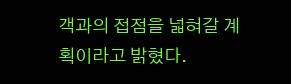객과의 접점을 넓혀갈 계획이라고 밝혔다.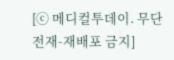[ⓒ 메디컬투데이. 무단전재-재배포 금지]